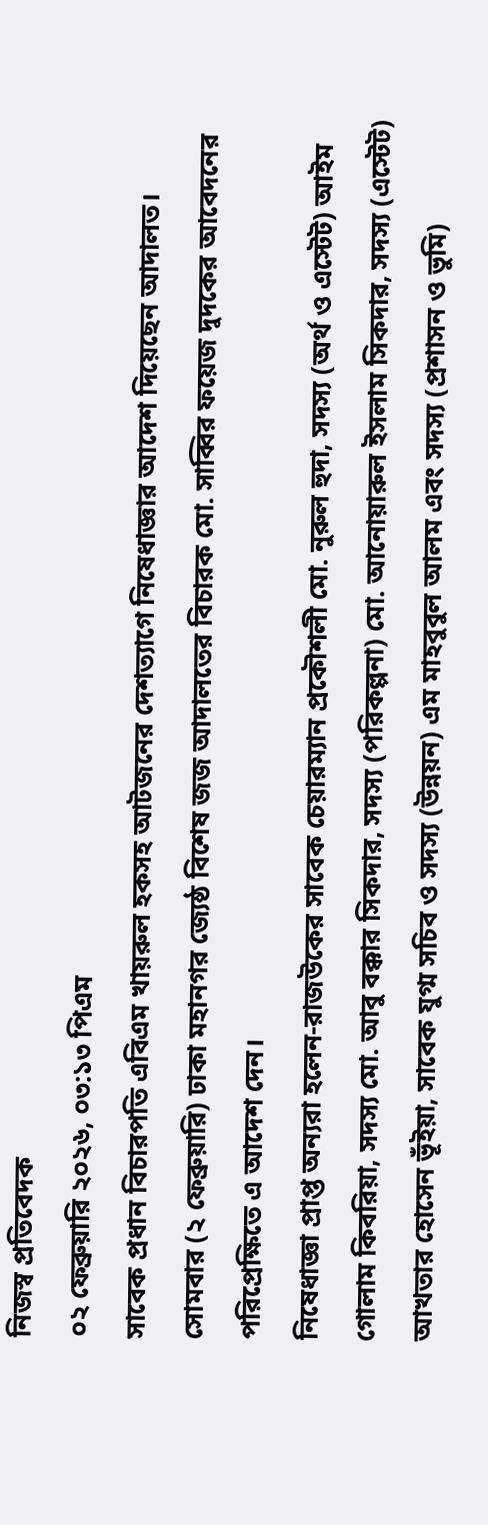নিজস্ব প্রতিবেদক
০২ ফেব্রুয়ারি ২০২৬, ০৩:১৩ পিএম
সাবেক প্রধান বিচারপতি এবিএম খায়রুল হকসহ আটজনের দেশত্যাগে নিষেধাজ্ঞার আদেশ দিয়েছেন আদালত।
সোমবার (২ ফেব্রুয়ারি) ঢাকা মহানগর জ্যেষ্ঠ বিশেষ জজ আদালতের বিচারক মো. সাব্বির ফয়েজ দুদকের আবেদনের পরিপ্রেক্ষিতে এ আদেশ দেন।
নিষেধাজ্ঞা প্রাপ্ত অন্যরা হলেন-রাজউকের সাবেক চেয়ারম্যান প্রকৌশলী মো. নুরুল হুদা, সদস্য (অর্থ ও এস্টেট) আইম গোলাম কিবরিয়া, সদস্য মো. আবু বক্কার সিকদার, সদস্য (পরিকল্পনা) মো. আনোয়ারুল ইসলাম সিকদার, সদস্য (এস্টেট) আখতার হোসেন ভূঁইয়া, সাবেক যুগ্ম সচিব ও সদস্য (উন্নয়ন) এম মাহবুবুল আলম এবং সদস্য (প্রশাসন ও ভুমি)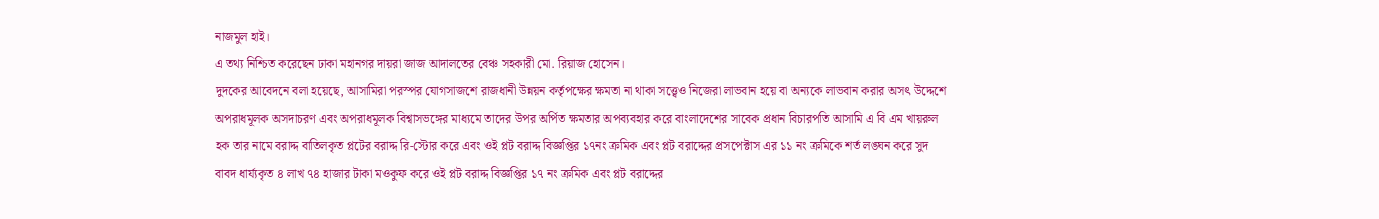নাজমুল হাই।
এ তথ্য নিশ্চিত করেছেন ঢাকা মহানগর দায়রা জাজ আদালতের বেঞ্চ সহকারী মো. রিয়াজ হোসেন।
দুদকের আবেদনে বলা হয়েছে, আসামিরা পরস্পর যোগসাজশে রাজধানী উন্নয়ন কর্তৃপক্ষের ক্ষমতা না থাকা সত্ত্বেও নিজেরা লাভবান হয়ে বা অন্যকে লাভবান করার অসৎ উদ্দেশে অপরাধমূলক অসদাচরণ এবং অপরাধমূলক বিশ্বাসভঙ্গের মাধ্যমে তাদের উপর অর্পিত ক্ষমতার অপব্যবহার করে বাংলাদেশের সাবেক প্রধান বিচারপতি আসামি এ বি এম খায়রুল হক তার নামে বরাদ্দ বাতিলকৃত প্লটের বরাদ্দ রি-স্টোর করে এবং ওই প্লট বরাদ্দ বিজ্ঞপ্তির ১৭নং ক্রমিক এবং প্লট বরাদ্দের প্রসপেক্টাস এর ১১ নং ক্রমিকে শর্ত লঙ্ঘন করে সুদ বাবদ ধার্য্যকৃত ৪ লাখ ৭৪ হাজার টাকা মওকুফ করে ওই প্লট বরাদ্দ বিজ্ঞপ্তির ১৭ নং ক্রমিক এবং প্লট বরাদ্দের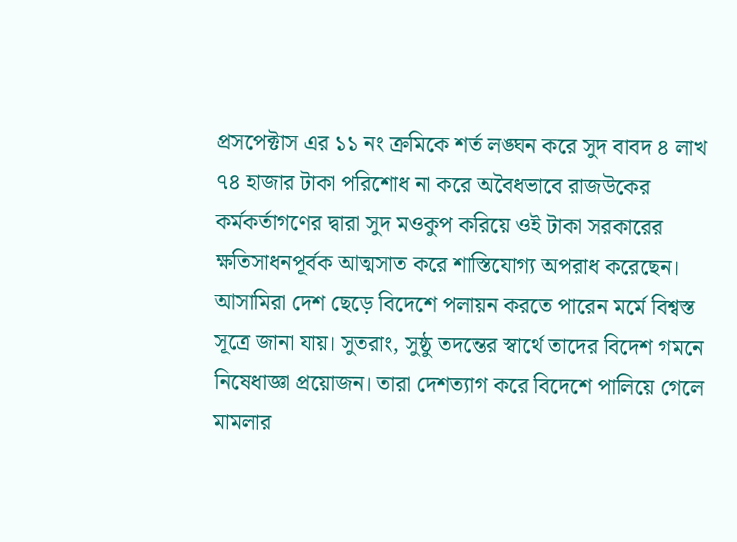প্রসপেক্টাস এর ১১ নং ক্রমিকে শর্ত লঙ্ঘন করে সুদ বাবদ ৪ লাখ ৭৪ হাজার টাকা পরিশোধ না করে অবৈধভাবে রাজউকের কর্মকর্তাগণের দ্বারা সুদ মওকুপ করিয়ে ওই টাকা সরকারের ক্ষতিসাধনপূর্বক আত্মসাত করে শাস্তিযোগ্য অপরাধ করেছেন।
আসামিরা দেশ ছেড়ে বিদেশে পলায়ন করতে পারেন মর্মে বিশ্বস্ত সূত্রে জানা যায়। সুতরাং, সুষ্ঠু তদন্তের স্বার্থে তাদের বিদেশ গমনে নিষেধাজ্ঞা প্রয়োজন। তারা দেশত্যাগ করে বিদেশে পালিয়ে গেলে মামলার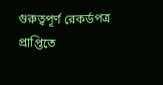গুরুত্বপূর্ণ রেকর্ডপত্র প্রাপ্তিতে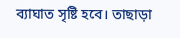ব্যাঘাত সৃষ্টি হবে। তাছাড়া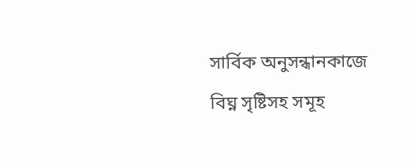সার্বিক অনুসন্ধানকাজে বিঘ্ন সৃষ্টিসহ সমূহ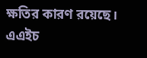ক্ষতির কারণ রয়েছে।
এএইচ